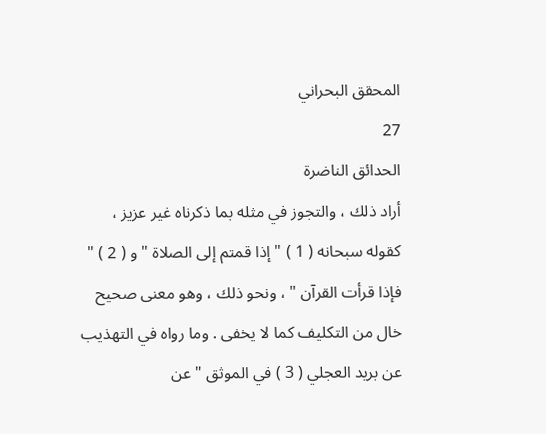المحقق البحراني
27
الحدائق الناضرة
أراد ذلك ، والتجوز في مثله بما ذكرناه غير عزيز ، كقوله سبحانه ( 1 ) " إذا قمتم إلى الصلاة " و ( 2 ) " فإذا قرأت القرآن " ، ونحو ذلك ، وهو معنى صحيح خال من التكليف كما لا يخفى . وما رواه في التهذيب عن بريد العجلي ( 3 ) في الموثق " عن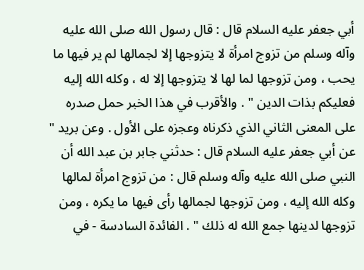أبي جعفر عليه السلام قال : قال رسول الله صلى الله عليه وآله وسلم من تزوج امرأة لا يتزوجها إلا لجمالها لم ير فيها ما يحب ، ومن تزوجها لما لها لا يتزوجها إلا له ، وكله الله إليه فعليكم بذات الدين " . والأقرب في هذا الخبر حمل صدره على المعنى الثاني الذي ذكرناه وعجزه على الأول . وعن بريد " عن أبي جعفر عليه السلام قال : حدثني جابر بن عبد الله أن النبي صلى الله عليه وآله وسلم قال : من تزوج امرأة لمالها وكله الله إليه ، ومن تزوجها لجمالها رأى فيها ما يكره ، ومن تزوجها لدينها جمع الله له ذلك " . الفائدة السادسة - في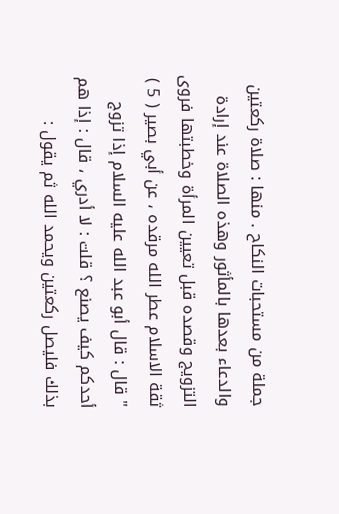جملة من مستحبات النكاح . منها : صلاة ركعتين والدعاء بعدها بالمأثور وهذه الصلاة عند إرادة التزويج وقصده قبل تعيين المرأة وخطبتها فروى ثقة الاسلام عطر الله مرقده ، عن أبي بصير ( 5 ) " قال : قال أبو عبد الله عليه السلام إذا تزوج أحدكم كيف يصنع ؟ قلت : لا أدري ، قال : إذا هم بذلك فليصل ركعتين ويحمد الله ثم يقول :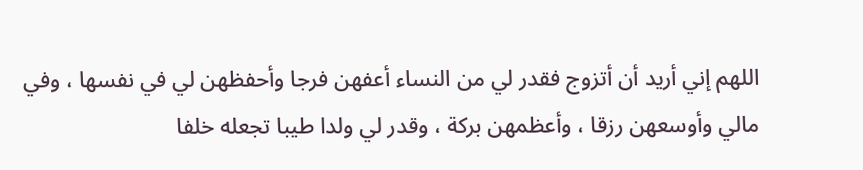اللهم إني أريد أن أتزوج فقدر لي من النساء أعفهن فرجا وأحفظهن لي في نفسها ، وفي مالي وأوسعهن رزقا ، وأعظمهن بركة ، وقدر لي ولدا طيبا تجعله خلفا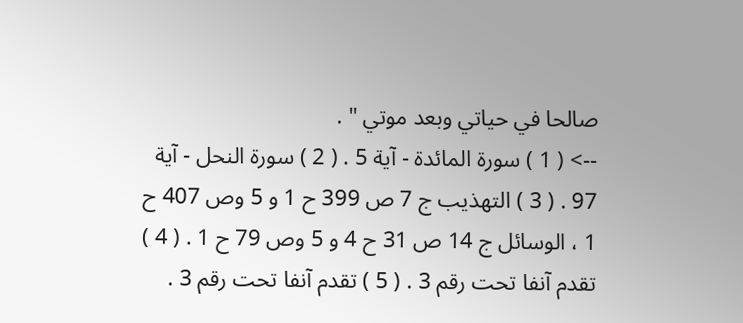صالحا في حياتي وبعد موتي " .
--> ( 1 ) سورة المائدة - آية 5 . ( 2 ) سورة النحل - آية 97 . ( 3 ) التهذيب ج 7 ص 399 ح 1 و 5 وص 407 ح 1 ، الوسائل ج 14 ص 31 ح 4 و 5 وص 79 ح 1 . ( 4 ) تقدم آنفا تحت رقم 3 . ( 5 ) تقدم آنفا تحت رقم 3 .